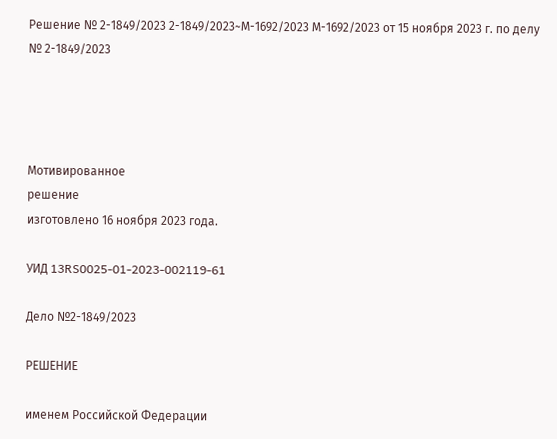Решение № 2-1849/2023 2-1849/2023~М-1692/2023 М-1692/2023 от 15 ноября 2023 г. по делу № 2-1849/2023




Мотивированное
решение
изготовлено 16 ноября 2023 года.

УИД 13RS0025-01-2023-002119-61

Дело №2-1849/2023

РЕШЕНИЕ

именем Российской Федерации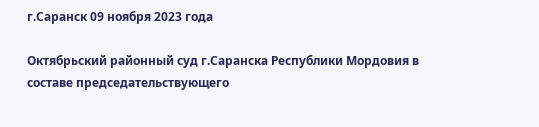г.Саранск 09 ноября 2023 года

Октябрьский районный суд г.Саранска Республики Мордовия в составе председательствующего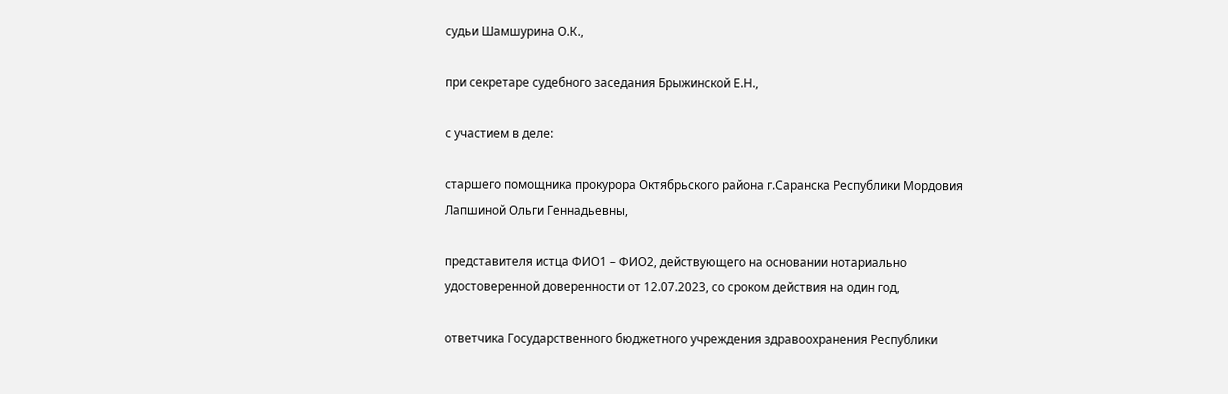судьи Шамшурина О.К.,

при секретаре судебного заседания Брыжинской Е.Н.,

с участием в деле:

старшего помощника прокурора Октябрьского района г.Саранска Республики Мордовия Лапшиной Ольги Геннадьевны,

представителя истца ФИО1 – ФИО2, действующего на основании нотариально удостоверенной доверенности от 12.07.2023, со сроком действия на один год,

ответчика Государственного бюджетного учреждения здравоохранения Республики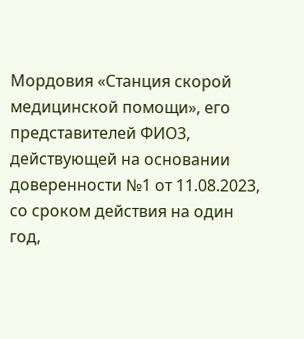Мордовия «Станция скорой медицинской помощи», его представителей ФИО3, действующей на основании доверенности №1 от 11.08.2023, со сроком действия на один год,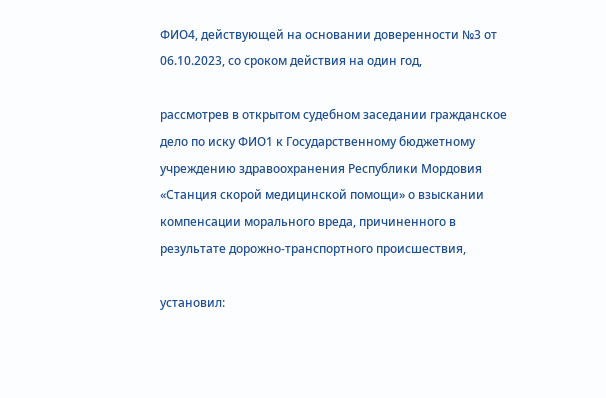ФИО4, действующей на основании доверенности №3 от 06.10.2023, со сроком действия на один год,

рассмотрев в открытом судебном заседании гражданское дело по иску ФИО1 к Государственному бюджетному учреждению здравоохранения Республики Мордовия «Станция скорой медицинской помощи» о взыскании компенсации морального вреда, причиненного в результате дорожно-транспортного происшествия,

установил: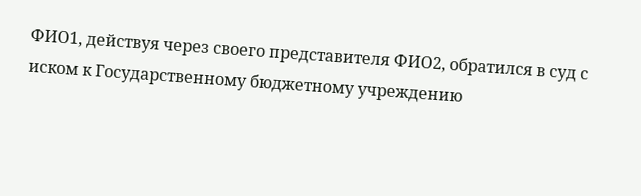ФИО1, действуя через своего представителя ФИО2, обратился в суд с иском к Государственному бюджетному учреждению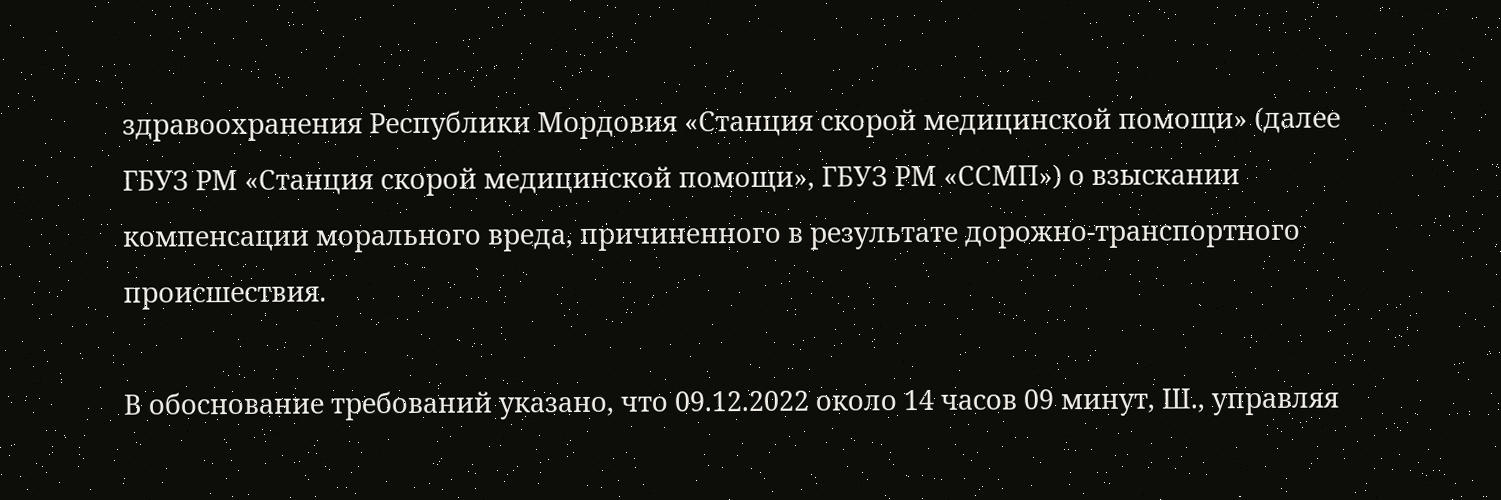здравоохранения Республики Мордовия «Станция скорой медицинской помощи» (далее ГБУЗ РМ «Станция скорой медицинской помощи», ГБУЗ РМ «ССМП») о взыскании компенсации морального вреда, причиненного в результате дорожно-транспортного происшествия.

В обоснование требований указано, что 09.12.2022 около 14 часов 09 минут, Ш., управляя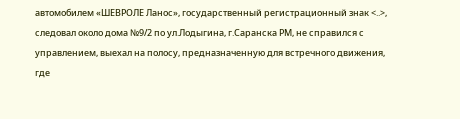автомобилем «ШЕВРОЛЕ Ланос», государственный регистрационный знак <..>, следовал около дома №9/2 по ул.Лодыгина, г.Саранска РМ, не справился с управлением, выехал на полосу, предназначенную для встречного движения, где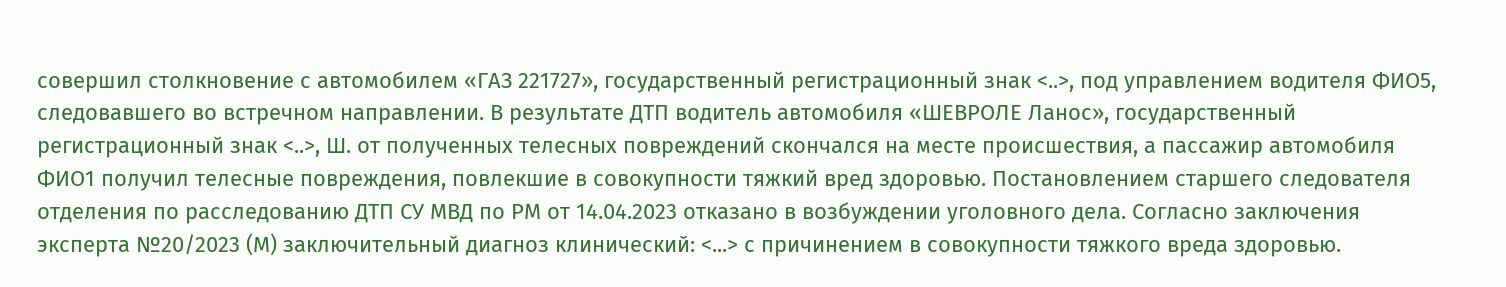совершил столкновение с автомобилем «ГАЗ 221727», государственный регистрационный знак <..>, под управлением водителя ФИО5, следовавшего во встречном направлении. В результате ДТП водитель автомобиля «ШЕВРОЛЕ Ланос», государственный регистрационный знак <..>, Ш. от полученных телесных повреждений скончался на месте происшествия, а пассажир автомобиля ФИО1 получил телесные повреждения, повлекшие в совокупности тяжкий вред здоровью. Постановлением старшего следователя отделения по расследованию ДТП СУ МВД по РМ от 14.04.2023 отказано в возбуждении уголовного дела. Согласно заключения эксперта №20/2023 (М) заключительный диагноз клинический: <...> с причинением в совокупности тяжкого вреда здоровью.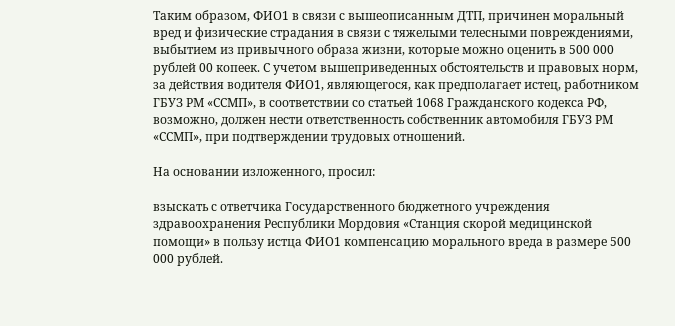Таким образом, ФИО1 в связи с вышеописанным ДТП, причинен моральный вред и физические страдания в связи с тяжелыми телесными повреждениями, выбытием из привычного образа жизни, которые можно оценить в 500 000 рублей 00 копеек. С учетом вышеприведенных обстоятельств и правовых норм, за действия водителя ФИО1, являющегося, как предполагает истец, работником ГБУЗ РМ «ССМП», в соответствии со статьей 1068 Гражданского кодекса РФ, возможно, должен нести ответственность собственник автомобиля ГБУЗ РМ «ССМП», при подтверждении трудовых отношений.

На основании изложенного, просил:

взыскать с ответчика Государственного бюджетного учреждения здравоохранения Республики Мордовия «Станция скорой медицинской помощи» в пользу истца ФИО1 компенсацию морального вреда в размере 500 000 рублей.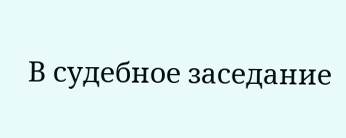В судебное заседание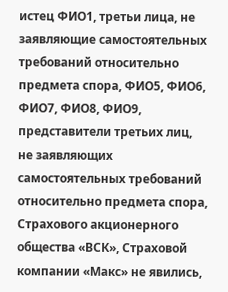истец ФИО1, третьи лица, не заявляющие самостоятельных требований относительно предмета спора, ФИО5, ФИО6, ФИО7, ФИО8, ФИО9, представители третьих лиц, не заявляющих самостоятельных требований относительно предмета спора, Страхового акционерного общества «ВСК», Страховой компании «Макс» не явились,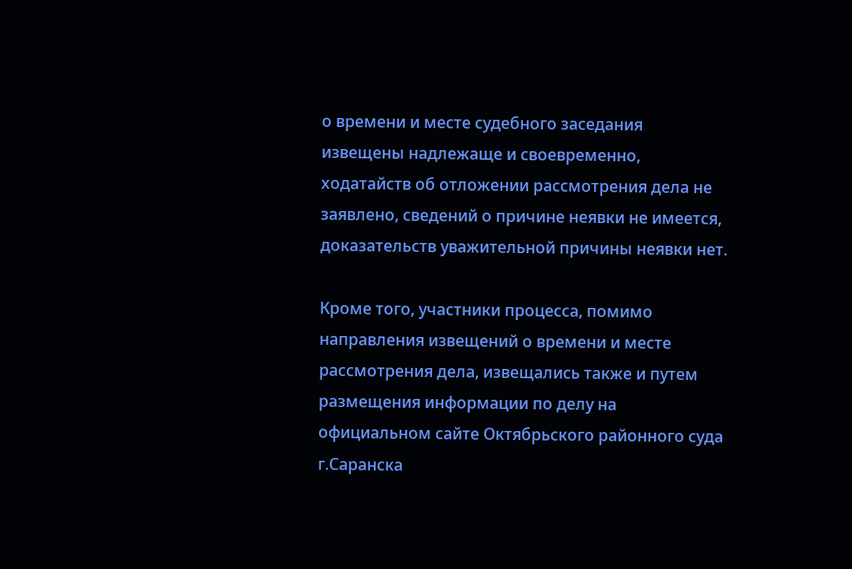о времени и месте судебного заседания извещены надлежаще и своевременно, ходатайств об отложении рассмотрения дела не заявлено, сведений о причине неявки не имеется, доказательств уважительной причины неявки нет.

Кроме того, участники процесса, помимо направления извещений о времени и месте рассмотрения дела, извещались также и путем размещения информации по делу на официальном сайте Октябрьского районного суда г.Саранска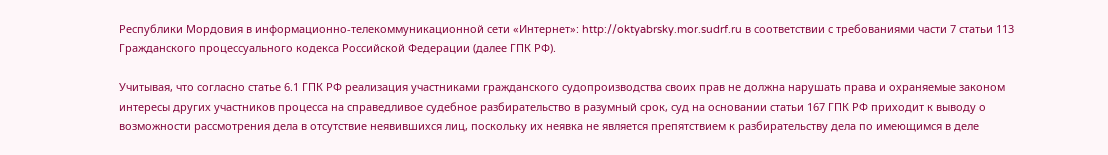Республики Мордовия в информационно-телекоммуникационной сети «Интернет»: http://oktyabrsky.mor.sudrf.ru в соответствии с требованиями части 7 статьи 113 Гражданского процессуального кодекса Российской Федерации (далее ГПК РФ).

Учитывая, что согласно статье 6.1 ГПК РФ реализация участниками гражданского судопроизводства своих прав не должна нарушать права и охраняемые законом интересы других участников процесса на справедливое судебное разбирательство в разумный срок, суд на основании статьи 167 ГПК РФ приходит к выводу о возможности рассмотрения дела в отсутствие неявившихся лиц, поскольку их неявка не является препятствием к разбирательству дела по имеющимся в деле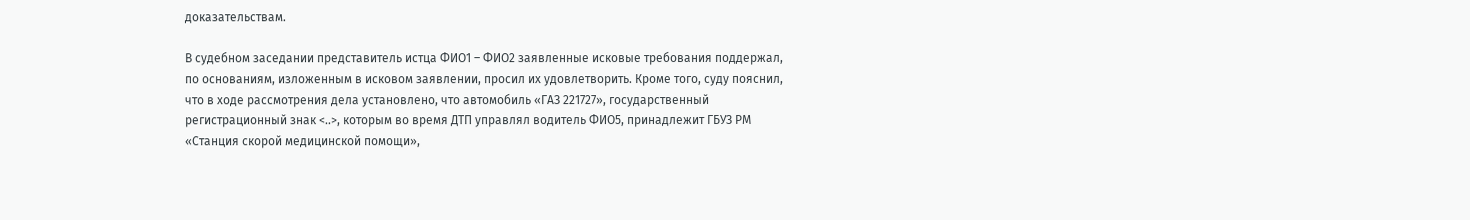доказательствам.

В судебном заседании представитель истца ФИО1 – ФИО2 заявленные исковые требования поддержал, по основаниям, изложенным в исковом заявлении, просил их удовлетворить. Кроме того, суду пояснил, что в ходе рассмотрения дела установлено, что автомобиль «ГАЗ 221727», государственный регистрационный знак <..>, которым во время ДТП управлял водитель ФИО5, принадлежит ГБУЗ РМ «Станция скорой медицинской помощи»,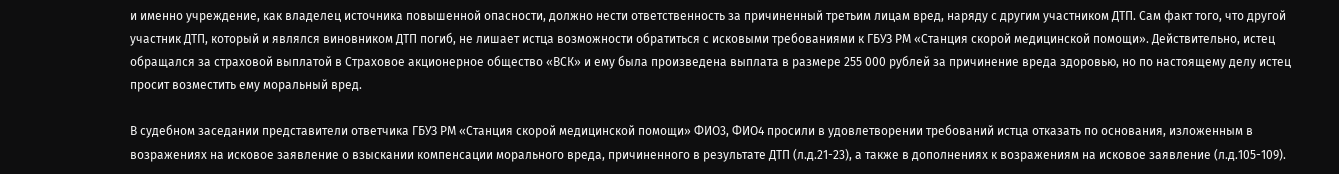и именно учреждение, как владелец источника повышенной опасности, должно нести ответственность за причиненный третьим лицам вред, наряду с другим участником ДТП. Сам факт того, что другой участник ДТП, который и являлся виновником ДТП погиб, не лишает истца возможности обратиться с исковыми требованиями к ГБУЗ РМ «Станция скорой медицинской помощи». Действительно, истец обращался за страховой выплатой в Страховое акционерное общество «ВСК» и ему была произведена выплата в размере 255 000 рублей за причинение вреда здоровью, но по настоящему делу истец просит возместить ему моральный вред.

В судебном заседании представители ответчика ГБУЗ РМ «Станция скорой медицинской помощи» ФИО3, ФИО4 просили в удовлетворении требований истца отказать по основания, изложенным в возражениях на исковое заявление о взыскании компенсации морального вреда, причиненного в результате ДТП (л.д.21-23), а также в дополнениях к возражениям на исковое заявление (л.д.105-109).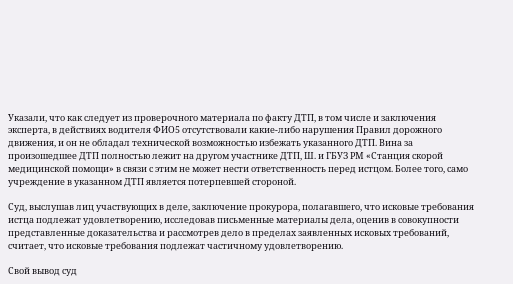Указали, что как следует из проверочного материала по факту ДТП, в том числе и заключения эксперта, в действиях водителя ФИО5 отсутствовали какие-либо нарушения Правил дорожного движения, и он не обладал технической возможностью избежать указанного ДТП. Вина за произошедшее ДТП полностью лежит на другом участнике ДТП, Ш. и ГБУЗ РМ «Станция скорой медицинской помощи» в связи с этим не может нести ответственность перед истцом. Более того, само учреждение в указанном ДТП является потерпевшей стороной.

Суд, выслушав лиц участвующих в деле, заключение прокурора, полагавшего, что исковые требования истца подлежат удовлетворению, исследовав письменные материалы дела, оценив в совокупности представленные доказательства и рассмотрев дело в пределах заявленных исковых требований, считает, что исковые требования подлежат частичному удовлетворению.

Свой вывод суд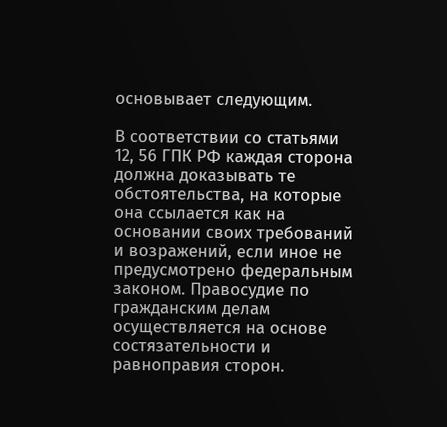основывает следующим.

В соответствии со статьями 12, 56 ГПК РФ каждая сторона должна доказывать те обстоятельства, на которые она ссылается как на основании своих требований и возражений, если иное не предусмотрено федеральным законом. Правосудие по гражданским делам осуществляется на основе состязательности и равноправия сторон.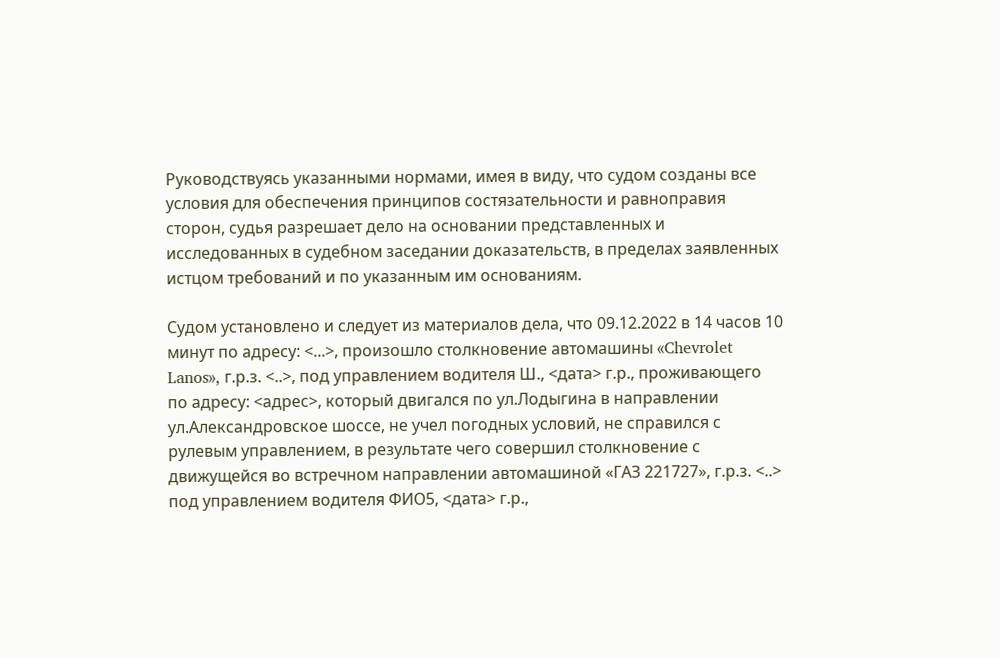Руководствуясь указанными нормами, имея в виду, что судом созданы все условия для обеспечения принципов состязательности и равноправия сторон, судья разрешает дело на основании представленных и исследованных в судебном заседании доказательств, в пределах заявленных истцом требований и по указанным им основаниям.

Судом установлено и следует из материалов дела, что 09.12.2022 в 14 часов 10 минут по адресу: <...>, произошло столкновение автомашины «Chevrolet Lanos», г.р.з. <..>, под управлением водителя Ш., <дата> г.р., проживающего по адресу: <адрес>, который двигался по ул.Лодыгина в направлении ул.Александровское шоссе, не учел погодных условий, не справился с рулевым управлением, в результате чего совершил столкновение с движущейся во встречном направлении автомашиной «ГАЗ 221727», г.р.з. <..> под управлением водителя ФИО5, <дата> г.р.,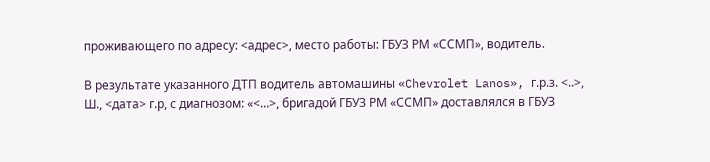проживающего по адресу: <адрес>, место работы: ГБУЗ РМ «ССМП», водитель.

В результате указанного ДТП водитель автомашины «Chevrolet Lanos», г.р.з. <..>, Ш., <дата> г.р, с диагнозом: «<...>, бригадой ГБУЗ РМ «ССМП» доставлялся в ГБУЗ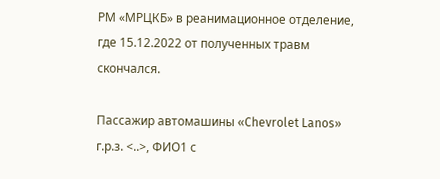РМ «МРЦКБ» в реанимационное отделение, где 15.12.2022 от полученных травм скончался.

Пассажир автомашины «Chevrolet Lanos» г.р.з. <..>, ФИО1 с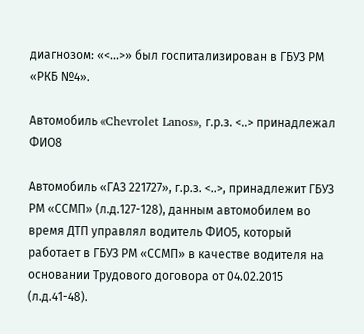диагнозом: «<...>» был госпитализирован в ГБУЗ РМ «РКБ №4».

Автомобиль «Chevrolet Lanos», г.р.з. <..> принадлежал ФИО8

Автомобиль «ГАЗ 221727», г.р.з. <..>, принадлежит ГБУЗ РМ «ССМП» (л.д.127-128), данным автомобилем во время ДТП управлял водитель ФИО5, который работает в ГБУЗ РМ «ССМП» в качестве водителя на основании Трудового договора от 04.02.2015 (л.д.41-48).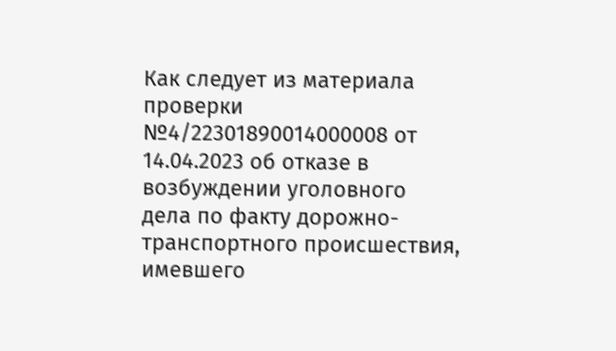Как следует из материала проверки №4/22301890014000008 от 14.04.2023 об отказе в возбуждении уголовного дела по факту дорожно-транспортного происшествия, имевшего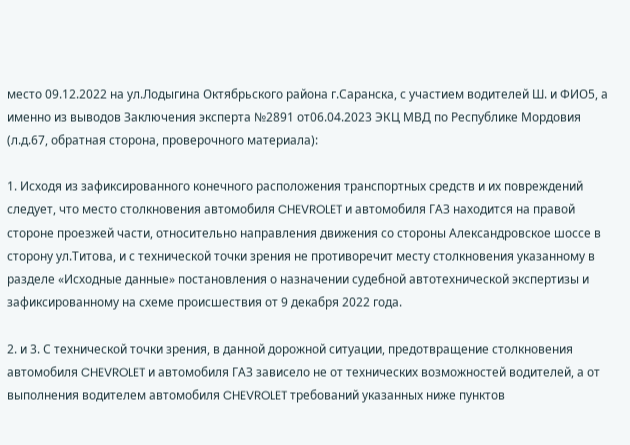место 09.12.2022 на ул.Лодыгина Октябрьского района г.Саранска, с участием водителей Ш. и ФИО5, а именно из выводов Заключения эксперта №2891 от06.04.2023 ЭКЦ МВД по Республике Мордовия (л.д.67, обратная сторона, проверочного материала):

1. Исходя из зафиксированного конечного расположения транспортных средств и их повреждений следует, что место столкновения автомобиля CHEVROLET и автомобиля ГАЗ находится на правой стороне проезжей части, относительно направления движения со стороны Александровское шоссе в сторону ул.Титова, и с технической точки зрения не противоречит месту столкновения указанному в разделе «Исходные данные» постановления о назначении судебной автотехнической экспертизы и зафиксированному на схеме происшествия от 9 декабря 2022 года.

2. и 3. С технической точки зрения, в данной дорожной ситуации, предотвращение столкновения автомобиля CHEVROLET и автомобиля ГАЗ зависело не от технических возможностей водителей, а от выполнения водителем автомобиля CHEVROLET требований указанных ниже пунктов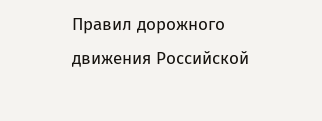Правил дорожного движения Российской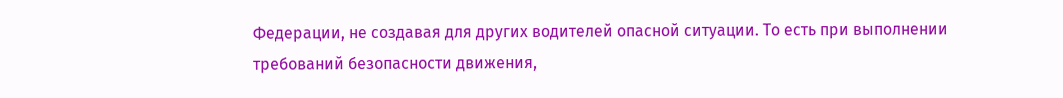Федерации, не создавая для других водителей опасной ситуации. То есть при выполнении требований безопасности движения,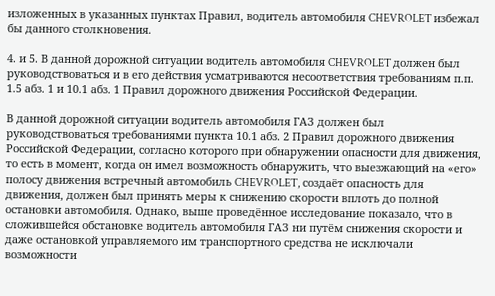изложенных в указанных пунктах Правил, водитель автомобиля CHEVROLET избежал бы данного столкновения.

4. и 5. В данной дорожной ситуации водитель автомобиля CHEVROLET должен был руководствоваться и в его действия усматриваются несоответствия требованиям п.п. 1.5 абз. 1 и 10.1 абз. 1 Правил дорожного движения Российской Федерации.

В данной дорожной ситуации водитель автомобиля ГАЗ должен был руководствоваться требованиями пункта 10.1 абз. 2 Правил дорожного движения Российской Федерации, согласно которого при обнаружении опасности для движения, то есть в момент, когда он имел возможность обнаружить, что выезжающий на «его» полосу движения встречный автомобиль CHEVROLET, создаёт опасность для движения, должен был принять меры к снижению скорости вплоть до полной остановки автомобиля. Однако, выше проведённое исследование показало, что в сложившейся обстановке водитель автомобиля ГАЗ ни путём снижения скорости и даже остановкой управляемого им транспортного средства не исключали возможности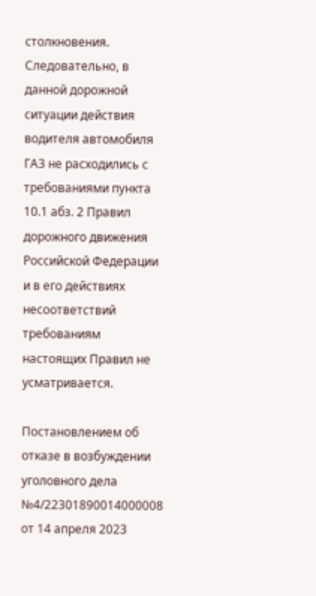столкновения. Следовательно, в данной дорожной ситуации действия водителя автомобиля ГАЗ не расходились с требованиями пункта 10.1 абз. 2 Правил дорожного движения Российской Федерации и в его действиях несоответствий требованиям настоящих Правил не усматривается.

Постановлением об отказе в возбуждении уголовного дела №4/22301890014000008 от 14 апреля 2023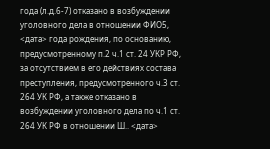года (л.д.6-7) отказано в возбуждении уголовного дела в отношении ФИО5, <дата> года рождения, по основанию, предусмотренному п.2 ч.1 ст. 24 УКР РФ, за отсутствием в его действиях состава преступления, предусмотренного ч.3 ст. 264 УК РФ, а также отказано в возбуждении уголовного дела по ч.1 ст. 264 УК РФ в отношении Ш.. <дата>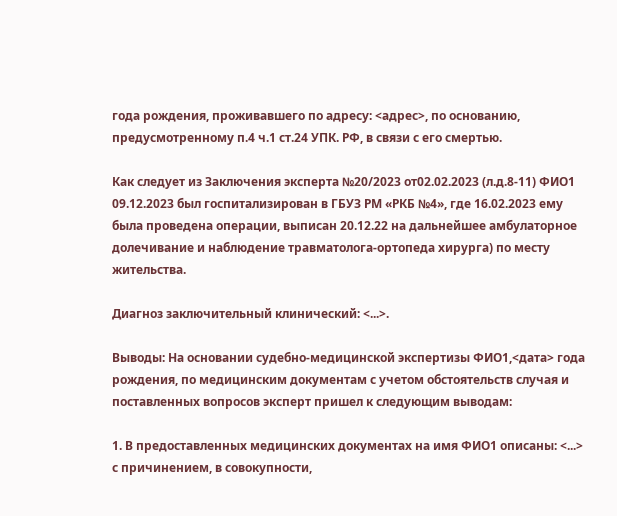года рождения, проживавшего по адресу: <адрес>, по основанию, предусмотренному п.4 ч.1 ст.24 УПК. РФ, в связи с его смертью.

Как следует из Заключения эксперта №20/2023 от02.02.2023 (л.д.8-11) ФИО1 09.12.2023 был госпитализирован в ГБУЗ РМ «РКБ №4», где 16.02.2023 ему была проведена операции, выписан 20.12.22 на дальнейшее амбулаторное долечивание и наблюдение травматолога-ортопеда хирурга) по месту жительства.

Диагноз заключительный клинический: <...>.

Выводы: На основании судебно-медицинской экспертизы ФИО1,<дата> года рождения, по медицинским документам с учетом обстоятельств случая и поставленных вопросов эксперт пришел к следующим выводам:

1. В предоставленных медицинских документах на имя ФИО1 описаны: <...> с причинением, в совокупности,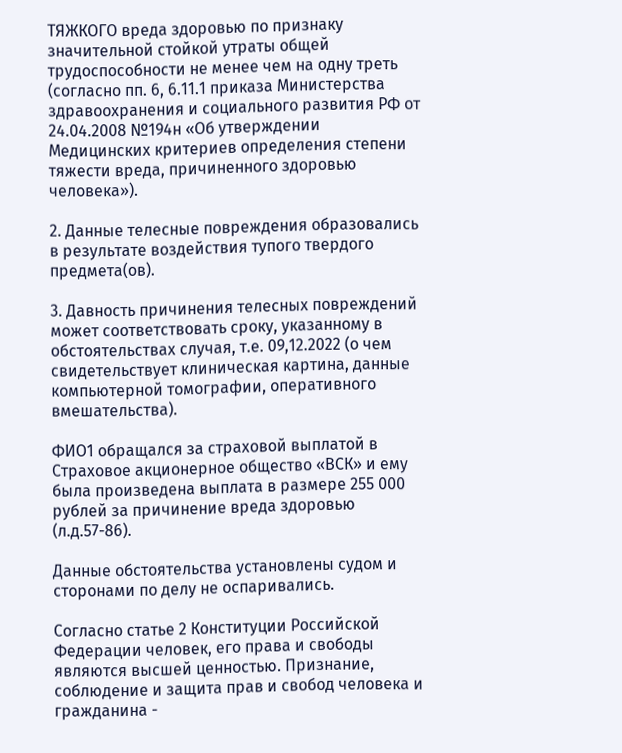ТЯЖКОГО вреда здоровью по признаку значительной стойкой утраты общей трудоспособности не менее чем на одну треть (согласно пп. 6, 6.11.1 приказа Министерства здравоохранения и социального развития РФ от 24.04.2008 №194н «Об утверждении Медицинских критериев определения степени тяжести вреда, причиненного здоровью человека»).

2. Данные телесные повреждения образовались в результате воздействия тупого твердого предмета(ов).

3. Давность причинения телесных повреждений может соответствовать сроку, указанному в обстоятельствах случая, т.е. 09,12.2022 (о чем свидетельствует клиническая картина, данные компьютерной томографии, оперативного вмешательства).

ФИО1 обращался за страховой выплатой в Страховое акционерное общество «ВСК» и ему была произведена выплата в размере 255 000 рублей за причинение вреда здоровью (л.д.57-86).

Данные обстоятельства установлены судом и сторонами по делу не оспаривались.

Согласно статье 2 Конституции Российской Федерации человек, его права и свободы являются высшей ценностью. Признание, соблюдение и защита прав и свобод человека и гражданина -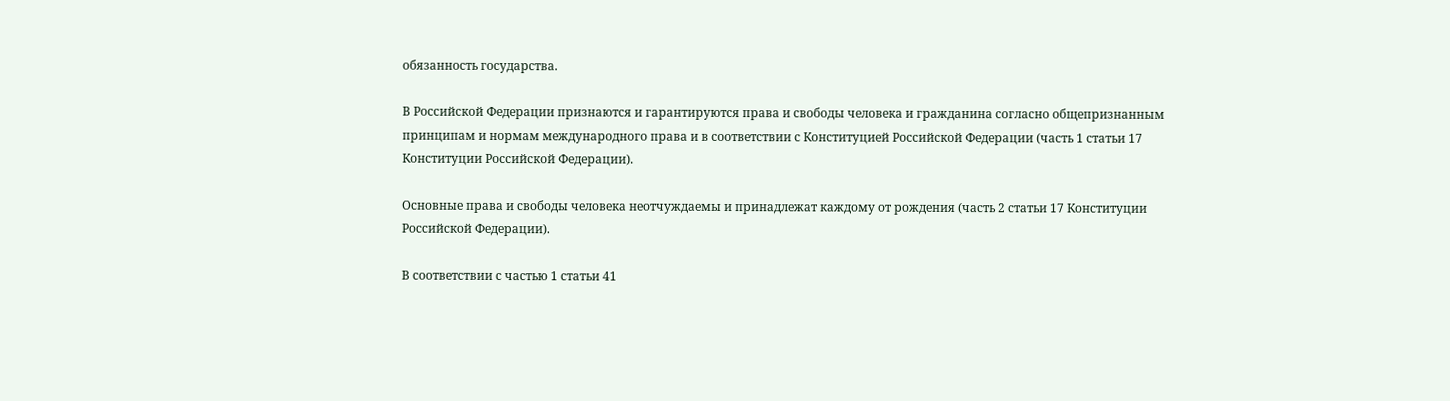обязанность государства.

В Российской Федерации признаются и гарантируются права и свободы человека и гражданина согласно общепризнанным принципам и нормам международного права и в соответствии с Конституцией Российской Федерации (часть 1 статьи 17 Конституции Российской Федерации).

Основные права и свободы человека неотчуждаемы и принадлежат каждому от рождения (часть 2 статьи 17 Конституции Российской Федерации).

В соответствии с частью 1 статьи 41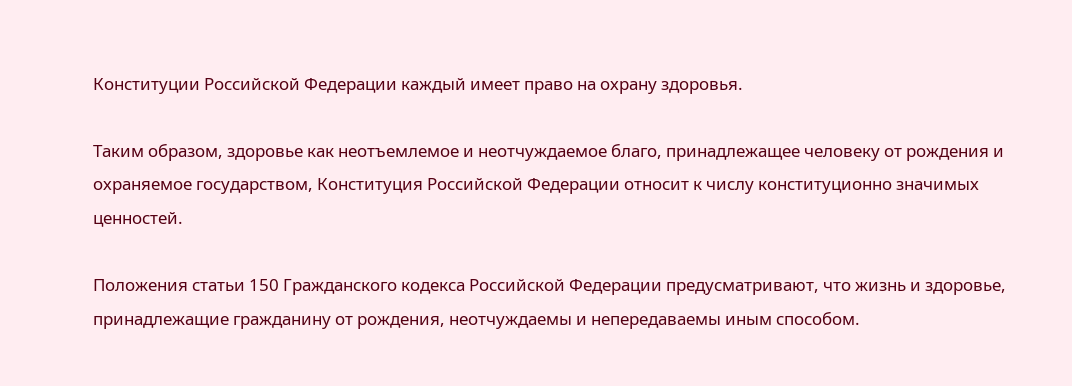Конституции Российской Федерации каждый имеет право на охрану здоровья.

Таким образом, здоровье как неотъемлемое и неотчуждаемое благо, принадлежащее человеку от рождения и охраняемое государством, Конституция Российской Федерации относит к числу конституционно значимых ценностей.

Положения статьи 150 Гражданского кодекса Российской Федерации предусматривают, что жизнь и здоровье, принадлежащие гражданину от рождения, неотчуждаемы и непередаваемы иным способом.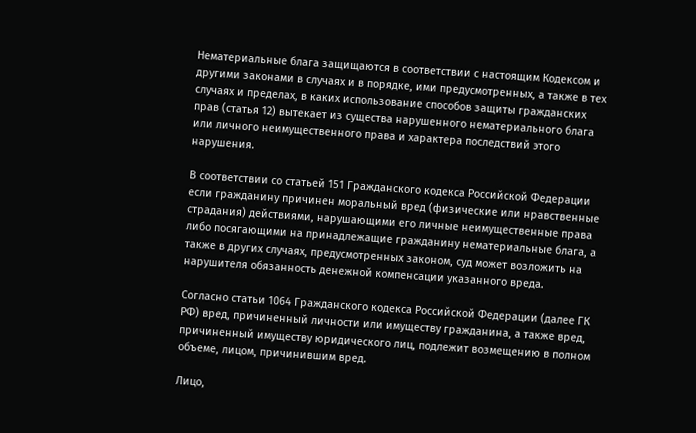Нематериальные блага защищаются в соответствии с настоящим Кодексом и другими законами в случаях и в порядке, ими предусмотренных, а также в тех случаях и пределах, в каких использование способов защиты гражданских прав (статья 12) вытекает из существа нарушенного нематериального блага или личного неимущественного права и характера последствий этого нарушения.

В соответствии со статьей 151 Гражданского кодекса Российской Федерации если гражданину причинен моральный вред (физические или нравственные страдания) действиями, нарушающими его личные неимущественные права либо посягающими на принадлежащие гражданину нематериальные блага, а также в других случаях, предусмотренных законом, суд может возложить на нарушителя обязанность денежной компенсации указанного вреда.

Согласно статьи 1064 Гражданского кодекса Российской Федерации (далее ГК РФ) вред, причиненный личности или имуществу гражданина, а также вред, причиненный имуществу юридического лиц, подлежит возмещению в полном объеме, лицом, причинившим вред.

Лицо,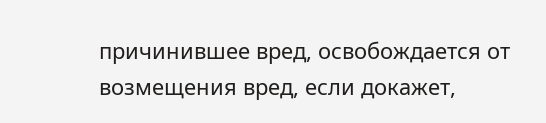причинившее вред, освобождается от возмещения вред, если докажет,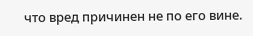что вред причинен не по его вине.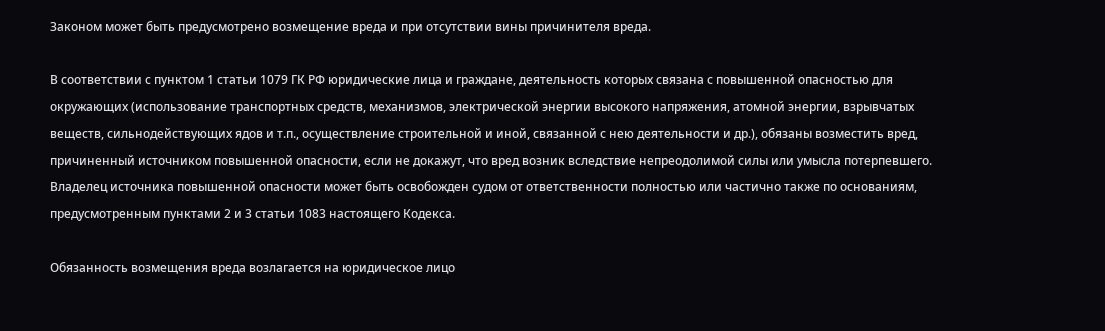Законом может быть предусмотрено возмещение вреда и при отсутствии вины причинителя вреда.

В соответствии с пунктом 1 статьи 1079 ГК РФ юридические лица и граждане, деятельность которых связана с повышенной опасностью для окружающих (использование транспортных средств, механизмов, электрической энергии высокого напряжения, атомной энергии, взрывчатых веществ, сильнодействующих ядов и т.п., осуществление строительной и иной, связанной с нею деятельности и др.), обязаны возместить вред, причиненный источником повышенной опасности, если не докажут, что вред возник вследствие непреодолимой силы или умысла потерпевшего. Владелец источника повышенной опасности может быть освобожден судом от ответственности полностью или частично также по основаниям, предусмотренным пунктами 2 и 3 статьи 1083 настоящего Кодекса.

Обязанность возмещения вреда возлагается на юридическое лицо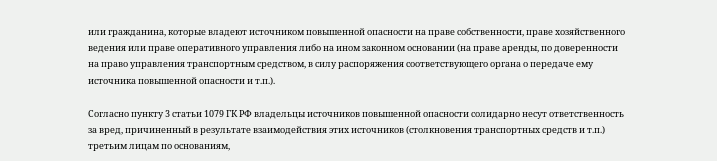или гражданина, которые владеют источником повышенной опасности на праве собственности, праве хозяйственного ведения или праве оперативного управления либо на ином законном основании (на праве аренды, по доверенности на право управления транспортным средством, в силу распоряжения соответствующего органа о передаче ему источника повышенной опасности и т.п.).

Согласно пункту 3 статьи 1079 ГК РФ владельцы источников повышенной опасности солидарно несут ответственность за вред, причиненный в результате взаимодействия этих источников (столкновения транспортных средств и т.п.) третьим лицам по основаниям,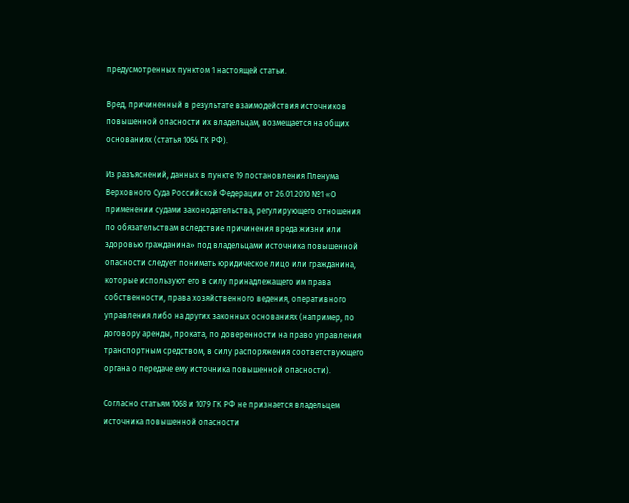предусмотренных пунктом 1 настоящей статьи.

Вред, причиненный в результате взаимодействия источников повышенной опасности их владельцам, возмещается на общих основаниях (статья 1064 ГК РФ).

Из разъяснений, данных в пункте 19 постановления Пленума Верховного Суда Российской Федерации от 26.01.2010 №1 «О применении судами законодательства, регулирующего отношения по обязательствам вследствие причинения вреда жизни или здоровью гражданина» под владельцами источника повышенной опасности следует понимать юридическое лицо или гражданина, которые используют его в силу принадлежащего им права собственности, права хозяйственного ведения, оперативного управления либо на других законных основаниях (например, по договору аренды, проката, по доверенности на право управления транспортным средством, в силу распоряжения соответствующего органа о передаче ему источника повышенной опасности).

Согласно статьям 1068 и 1079 ГК РФ не признается владельцем источника повышенной опасности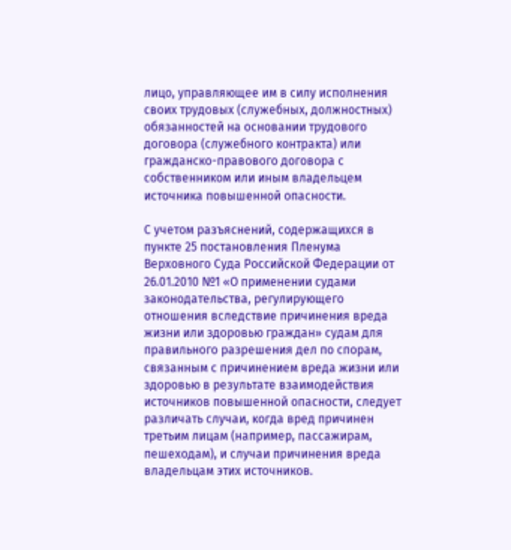лицо, управляющее им в силу исполнения своих трудовых (служебных, должностных) обязанностей на основании трудового договора (служебного контракта) или гражданско-правового договора с собственником или иным владельцем источника повышенной опасности.

С учетом разъяснений, содержащихся в пункте 25 постановления Пленума Верховного Суда Российской Федерации от 26.01.2010 №1 «О применении судами законодательства, регулирующего отношения вследствие причинения вреда жизни или здоровью граждан» судам для правильного разрешения дел по спорам, связанным с причинением вреда жизни или здоровью в результате взаимодействия источников повышенной опасности, следует различать случаи, когда вред причинен третьим лицам (например, пассажирам, пешеходам), и случаи причинения вреда владельцам этих источников.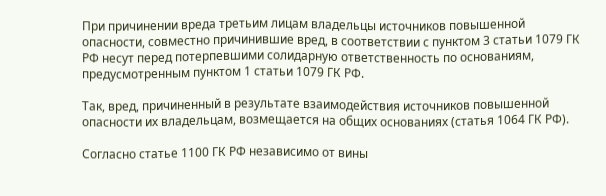При причинении вреда третьим лицам владельцы источников повышенной опасности, совместно причинившие вред, в соответствии с пунктом 3 статьи 1079 ГК РФ несут перед потерпевшими солидарную ответственность по основаниям, предусмотренным пунктом 1 статьи 1079 ГК РФ.

Так, вред, причиненный в результате взаимодействия источников повышенной опасности их владельцам, возмещается на общих основаниях (статья 1064 ГК РФ).

Согласно статье 1100 ГК РФ независимо от вины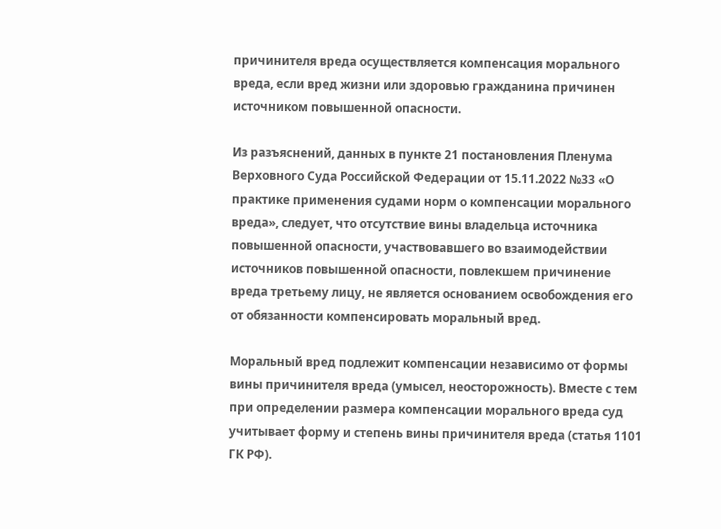причинителя вреда осуществляется компенсация морального вреда, если вред жизни или здоровью гражданина причинен источником повышенной опасности.

Из разъяснений, данных в пункте 21 постановления Пленума Верховного Суда Российской Федерации от 15.11.2022 №33 «О практике применения судами норм о компенсации морального вреда», следует, что отсутствие вины владельца источника повышенной опасности, участвовавшего во взаимодействии источников повышенной опасности, повлекшем причинение вреда третьему лицу, не является основанием освобождения его от обязанности компенсировать моральный вред.

Моральный вред подлежит компенсации независимо от формы вины причинителя вреда (умысел, неосторожность). Вместе с тем при определении размера компенсации морального вреда суд учитывает форму и степень вины причинителя вреда (статья 1101 ГК РФ).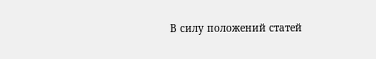В силу положений статей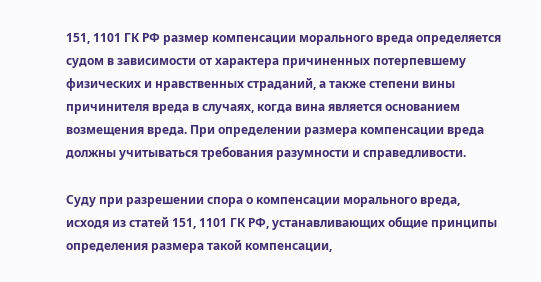151, 1101 ГК РФ размер компенсации морального вреда определяется судом в зависимости от характера причиненных потерпевшему физических и нравственных страданий, а также степени вины причинителя вреда в случаях, когда вина является основанием возмещения вреда. При определении размера компенсации вреда должны учитываться требования разумности и справедливости.

Суду при разрешении спора о компенсации морального вреда, исходя из статей 151, 1101 ГК РФ, устанавливающих общие принципы определения размера такой компенсации,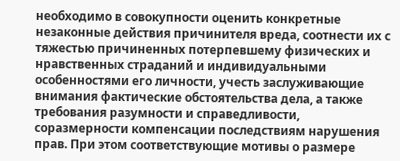необходимо в совокупности оценить конкретные незаконные действия причинителя вреда, соотнести их с тяжестью причиненных потерпевшему физических и нравственных страданий и индивидуальными особенностями его личности, учесть заслуживающие внимания фактические обстоятельства дела, а также требования разумности и справедливости, соразмерности компенсации последствиям нарушения прав. При этом соответствующие мотивы о размере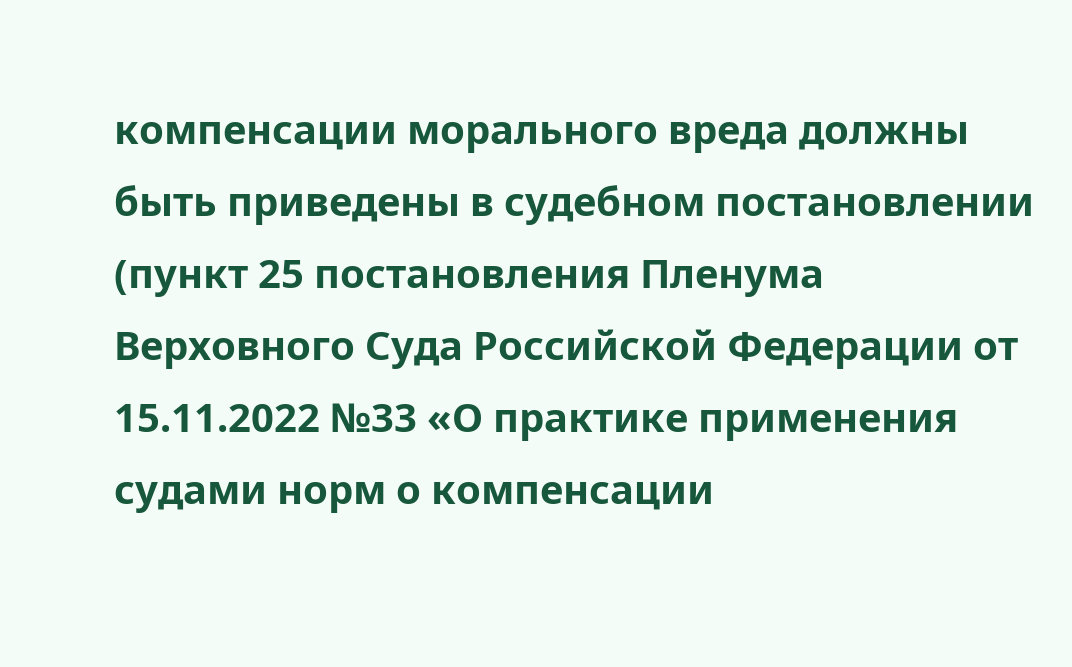компенсации морального вреда должны быть приведены в судебном постановлении (пункт 25 постановления Пленума Верховного Суда Российской Федерации от 15.11.2022 №33 «О практике применения судами норм о компенсации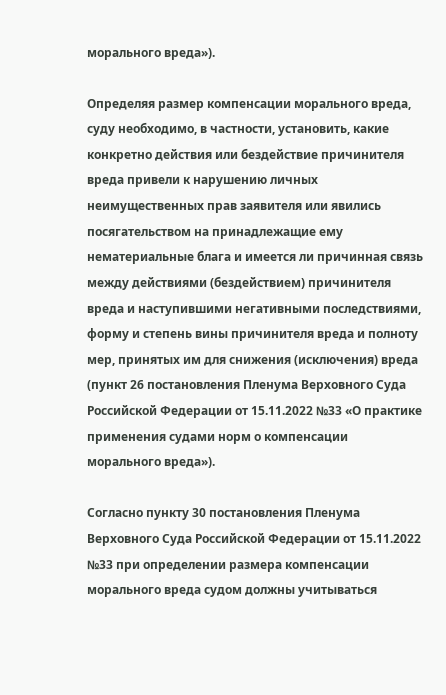морального вреда»).

Определяя размер компенсации морального вреда, суду необходимо, в частности, установить, какие конкретно действия или бездействие причинителя вреда привели к нарушению личных неимущественных прав заявителя или явились посягательством на принадлежащие ему нематериальные блага и имеется ли причинная связь между действиями (бездействием) причинителя вреда и наступившими негативными последствиями, форму и степень вины причинителя вреда и полноту мер, принятых им для снижения (исключения) вреда (пункт 26 постановления Пленума Верховного Суда Российской Федерации от 15.11.2022 №33 «О практике применения судами норм о компенсации морального вреда»).

Согласно пункту 30 постановления Пленума Верховного Суда Российской Федерации от 15.11.2022 №33 при определении размера компенсации морального вреда судом должны учитываться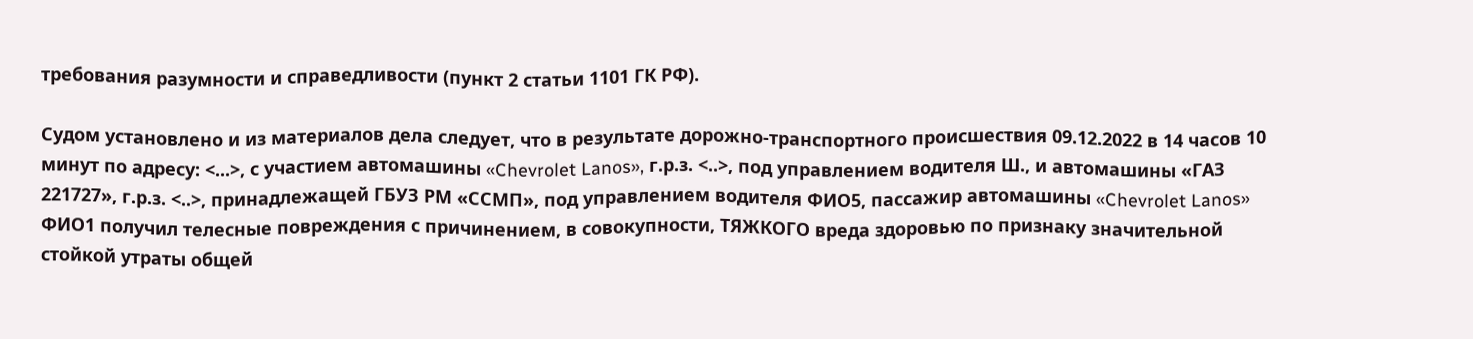требования разумности и справедливости (пункт 2 статьи 1101 ГК РФ).

Судом установлено и из материалов дела следует, что в результате дорожно-транспортного происшествия 09.12.2022 в 14 часов 10 минут по адресу: <...>, с участием автомашины «Chevrolet Lanos», г.р.з. <..>, под управлением водителя Ш., и автомашины «ГАЗ 221727», г.р.з. <..>, принадлежащей ГБУЗ РМ «ССМП», под управлением водителя ФИО5, пассажир автомашины «Chevrolet Lanos» ФИО1 получил телесные повреждения с причинением, в совокупности, ТЯЖКОГО вреда здоровью по признаку значительной стойкой утраты общей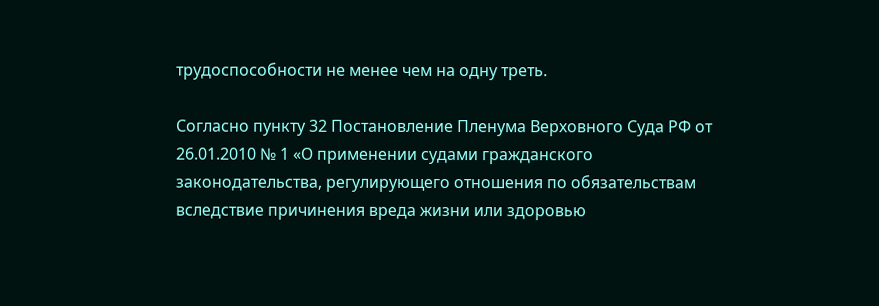трудоспособности не менее чем на одну треть.

Согласно пункту 32 Постановление Пленума Верховного Суда РФ от 26.01.2010 № 1 «О применении судами гражданского законодательства, регулирующего отношения по обязательствам вследствие причинения вреда жизни или здоровью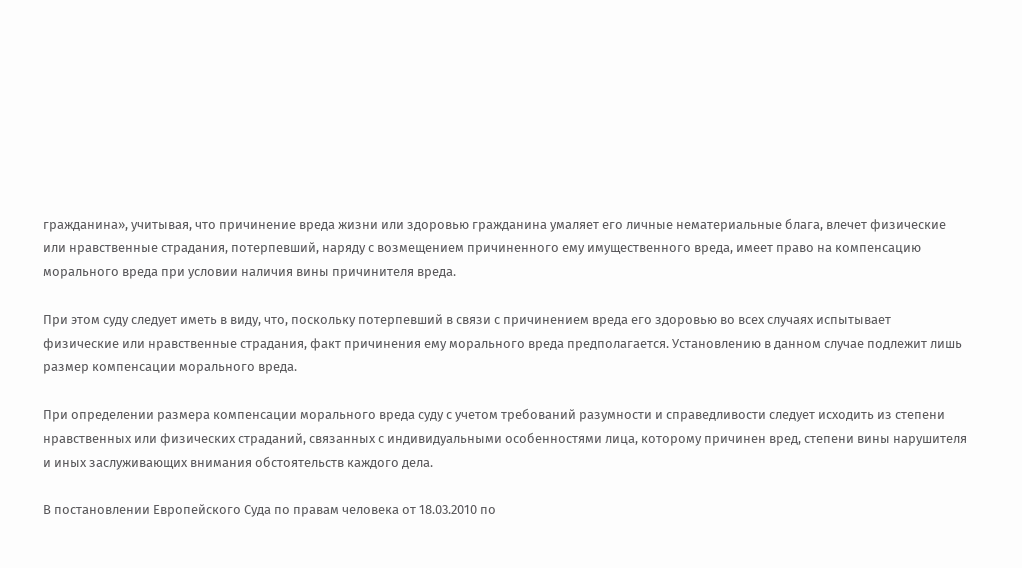гражданина», учитывая, что причинение вреда жизни или здоровью гражданина умаляет его личные нематериальные блага, влечет физические или нравственные страдания, потерпевший, наряду с возмещением причиненного ему имущественного вреда, имеет право на компенсацию морального вреда при условии наличия вины причинителя вреда.

При этом суду следует иметь в виду, что, поскольку потерпевший в связи с причинением вреда его здоровью во всех случаях испытывает физические или нравственные страдания, факт причинения ему морального вреда предполагается. Установлению в данном случае подлежит лишь размер компенсации морального вреда.

При определении размера компенсации морального вреда суду с учетом требований разумности и справедливости следует исходить из степени нравственных или физических страданий, связанных с индивидуальными особенностями лица, которому причинен вред, степени вины нарушителя и иных заслуживающих внимания обстоятельств каждого дела.

В постановлении Европейского Суда по правам человека от 18.03.2010 по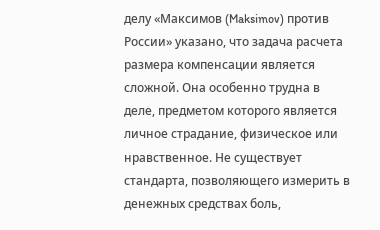делу «Максимов (Maksimov) против России» указано, что задача расчета размера компенсации является сложной. Она особенно трудна в деле, предметом которого является личное страдание, физическое или нравственное. Не существует стандарта, позволяющего измерить в денежных средствах боль,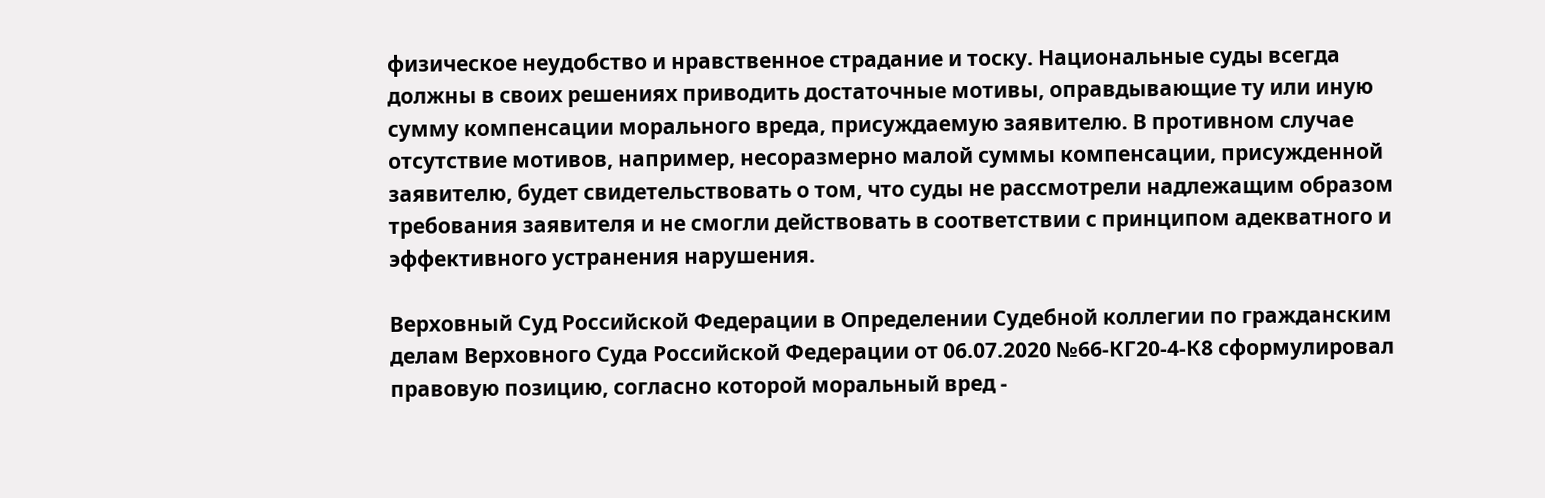физическое неудобство и нравственное страдание и тоску. Национальные суды всегда должны в своих решениях приводить достаточные мотивы, оправдывающие ту или иную сумму компенсации морального вреда, присуждаемую заявителю. В противном случае отсутствие мотивов, например, несоразмерно малой суммы компенсации, присужденной заявителю, будет свидетельствовать о том, что суды не рассмотрели надлежащим образом требования заявителя и не смогли действовать в соответствии с принципом адекватного и эффективного устранения нарушения.

Верховный Суд Российской Федерации в Определении Судебной коллегии по гражданским делам Верховного Суда Российской Федерации от 06.07.2020 №66-КГ20-4-К8 сформулировал правовую позицию, согласно которой моральный вред -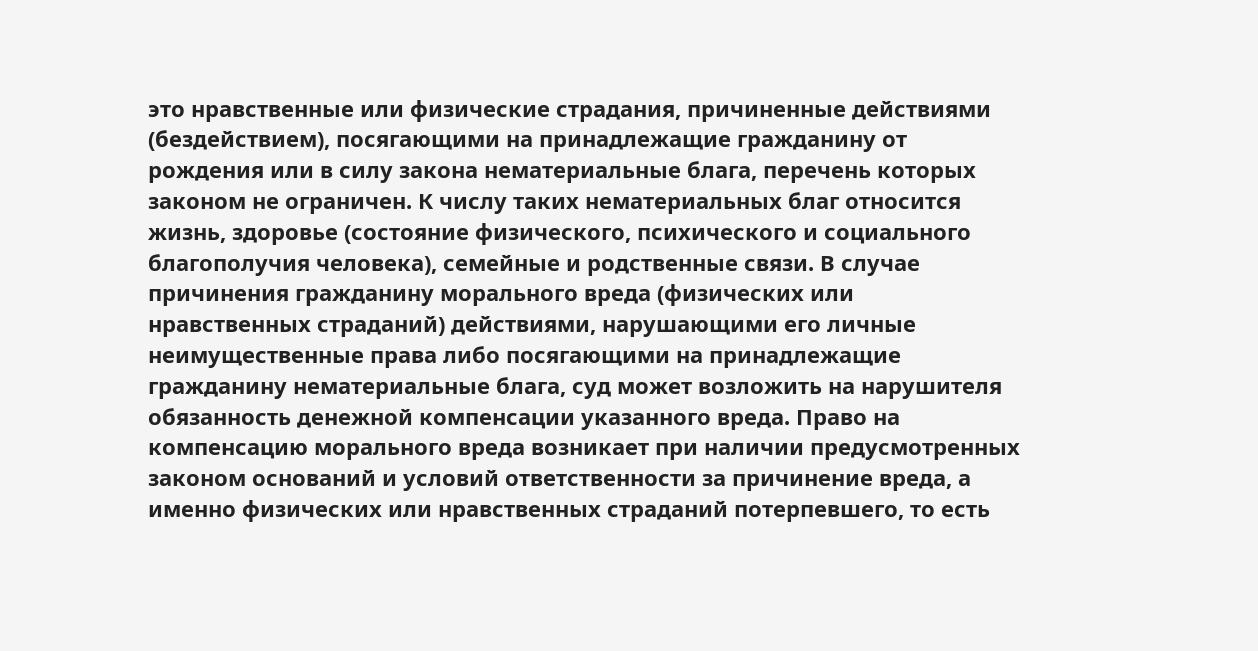это нравственные или физические страдания, причиненные действиями (бездействием), посягающими на принадлежащие гражданину от рождения или в силу закона нематериальные блага, перечень которых законом не ограничен. К числу таких нематериальных благ относится жизнь, здоровье (состояние физического, психического и социального благополучия человека), семейные и родственные связи. В случае причинения гражданину морального вреда (физических или нравственных страданий) действиями, нарушающими его личные неимущественные права либо посягающими на принадлежащие гражданину нематериальные блага, суд может возложить на нарушителя обязанность денежной компенсации указанного вреда. Право на компенсацию морального вреда возникает при наличии предусмотренных законом оснований и условий ответственности за причинение вреда, а именно физических или нравственных страданий потерпевшего, то есть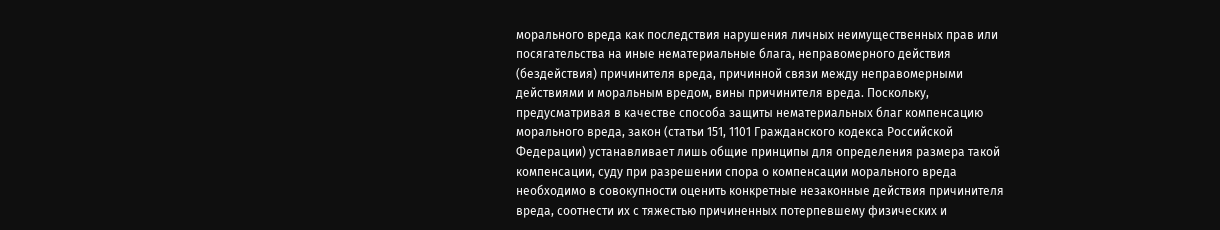морального вреда как последствия нарушения личных неимущественных прав или посягательства на иные нематериальные блага, неправомерного действия (бездействия) причинителя вреда, причинной связи между неправомерными действиями и моральным вредом, вины причинителя вреда. Поскольку, предусматривая в качестве способа защиты нематериальных благ компенсацию морального вреда, закон (статьи 151, 1101 Гражданского кодекса Российской Федерации) устанавливает лишь общие принципы для определения размера такой компенсации, суду при разрешении спора о компенсации морального вреда необходимо в совокупности оценить конкретные незаконные действия причинителя вреда, соотнести их с тяжестью причиненных потерпевшему физических и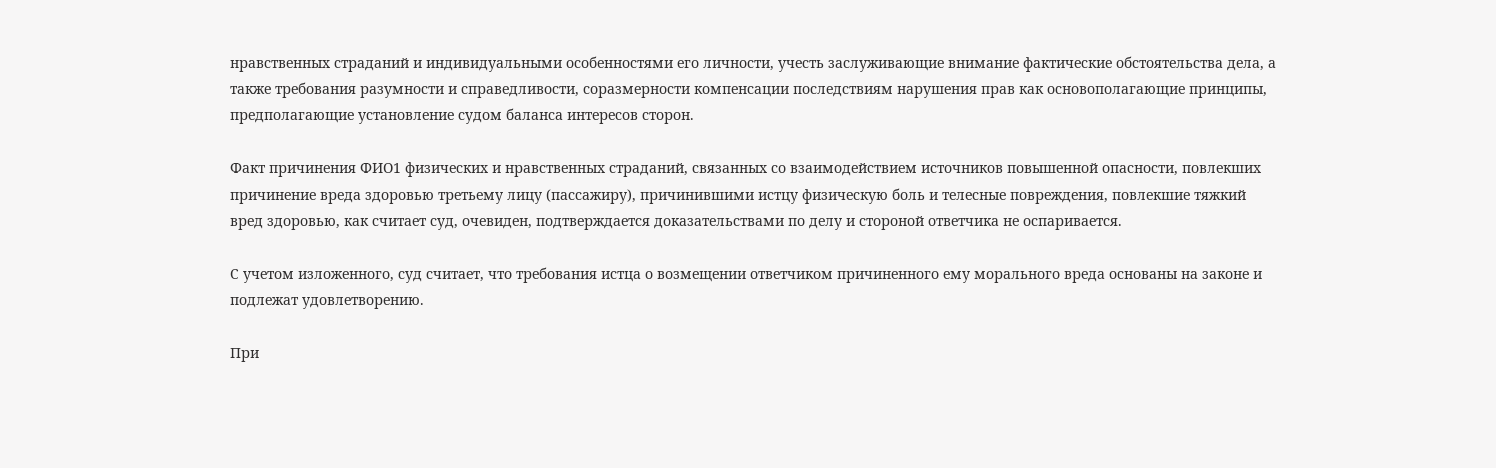нравственных страданий и индивидуальными особенностями его личности, учесть заслуживающие внимание фактические обстоятельства дела, а также требования разумности и справедливости, соразмерности компенсации последствиям нарушения прав как основополагающие принципы, предполагающие установление судом баланса интересов сторон.

Факт причинения ФИО1 физических и нравственных страданий, связанных со взаимодействием источников повышенной опасности, повлекших причинение вреда здоровью третьему лицу (пассажиру), причинившими истцу физическую боль и телесные повреждения, повлекшие тяжкий вред здоровью, как считает суд, очевиден, подтверждается доказательствами по делу и стороной ответчика не оспаривается.

С учетом изложенного, суд считает, что требования истца о возмещении ответчиком причиненного ему морального вреда основаны на законе и подлежат удовлетворению.

При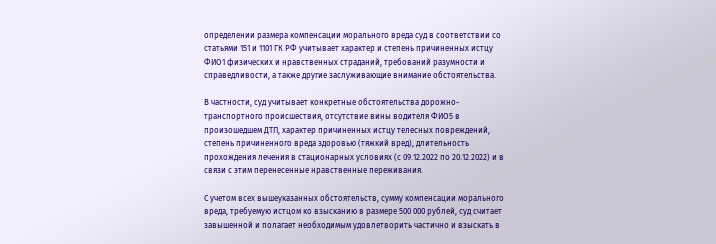определении размера компенсации морального вреда суд в соответствии со статьями 151 и 1101 ГК РФ учитывает характер и степень причиненных истцу ФИО1 физических и нравственных страданий, требований разумности и справедливости, а также другие заслуживающие внимание обстоятельства.

В частности, суд учитывает конкретные обстоятельства дорожно-транспортного происшествия, отсутствие вины водителя ФИО5 в произошедшем ДТП, характер причиненных истцу телесных повреждений, степень причиненного вреда здоровью (тяжкий вред), длительность прохождения лечения в стационарных условиях (с 09.12.2022 по 20.12.2022) и в связи с этим перенесенные нравственные переживания.

С учетом всех вышеуказанных обстоятельств, сумму компенсации морального вреда, требуемую истцом ко взысканию в размере 500 000 рублей, суд считает завышенной и полагает необходимым удовлетворить частично и взыскать в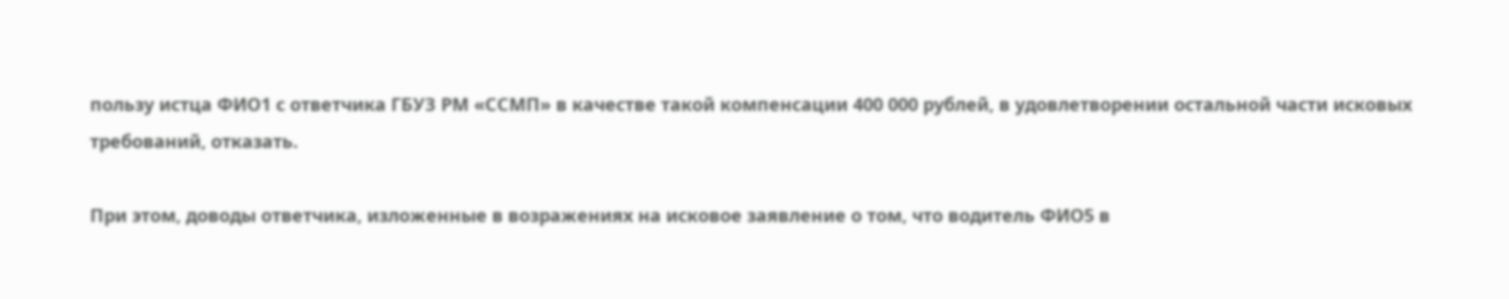пользу истца ФИО1 с ответчика ГБУЗ РМ «ССМП» в качестве такой компенсации 400 000 рублей, в удовлетворении остальной части исковых требований, отказать.

При этом, доводы ответчика, изложенные в возражениях на исковое заявление о том, что водитель ФИО5 в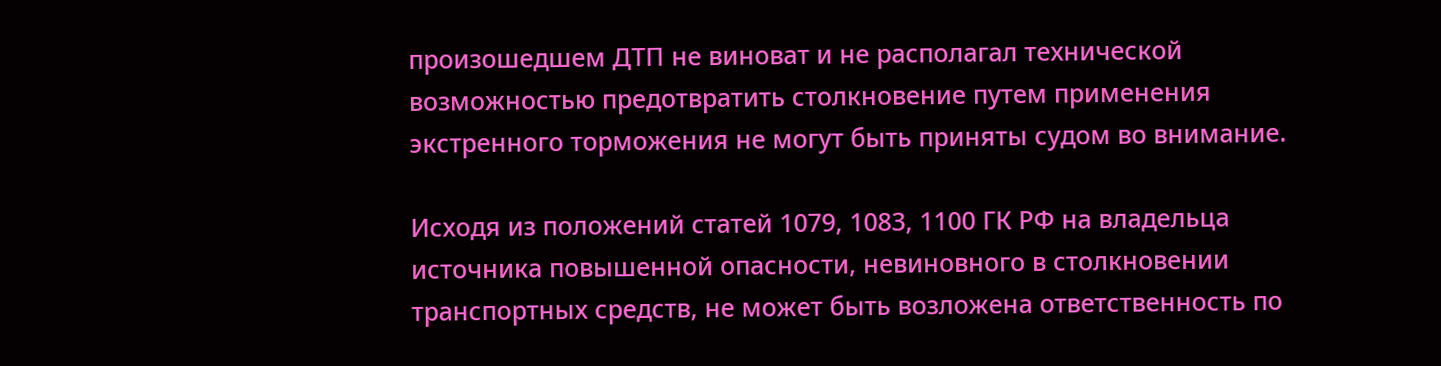произошедшем ДТП не виноват и не располагал технической возможностью предотвратить столкновение путем применения экстренного торможения не могут быть приняты судом во внимание.

Исходя из положений статей 1079, 1083, 1100 ГК РФ на владельца источника повышенной опасности, невиновного в столкновении транспортных средств, не может быть возложена ответственность по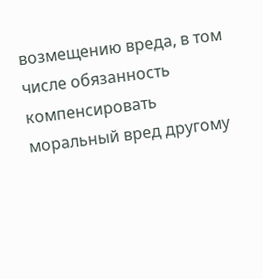возмещению вреда, в том числе обязанность компенсировать моральный вред другому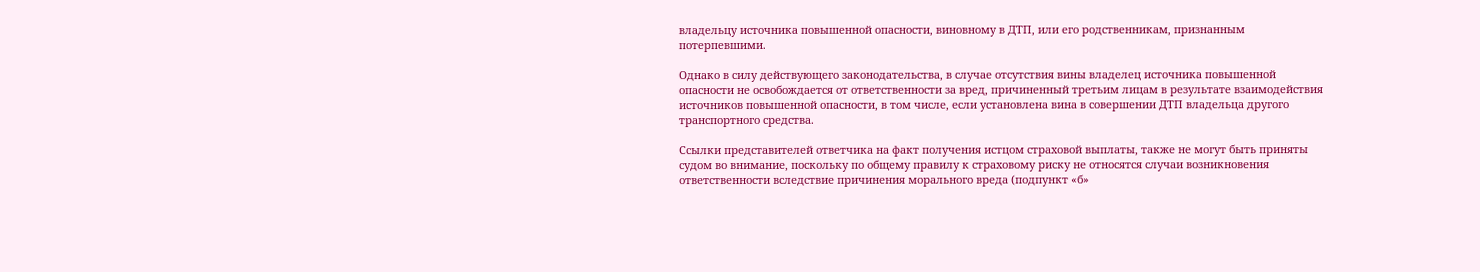владельцу источника повышенной опасности, виновному в ДТП, или его родственникам, признанным потерпевшими.

Однако в силу действующего законодательства, в случае отсутствия вины владелец источника повышенной опасности не освобождается от ответственности за вред, причиненный третьим лицам в результате взаимодействия источников повышенной опасности, в том числе, если установлена вина в совершении ДТП владельца другого транспортного средства.

Ссылки представителей ответчика на факт получения истцом страховой выплаты, также не могут быть приняты судом во внимание, поскольку по общему правилу к страховому риску не относятся случаи возникновения ответственности вследствие причинения морального вреда (подпункт «б»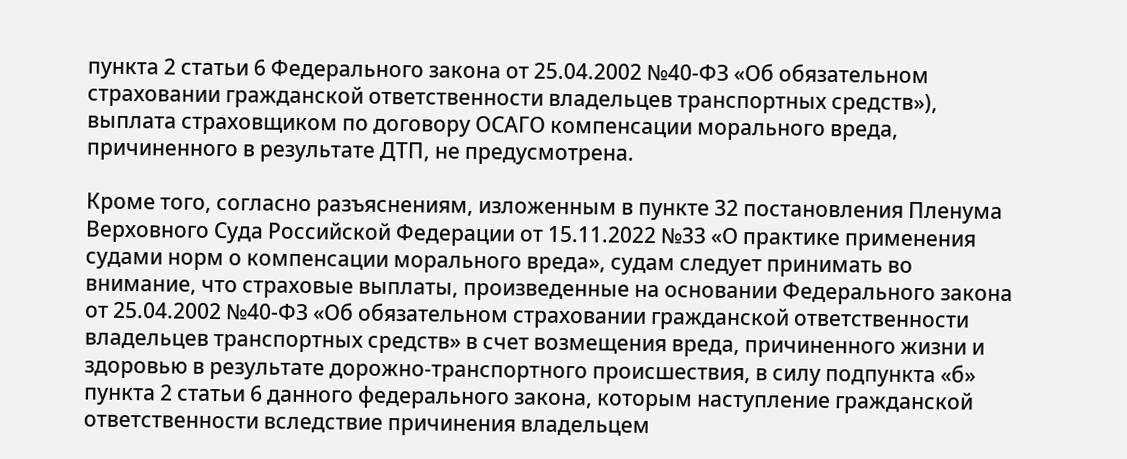пункта 2 статьи 6 Федерального закона от 25.04.2002 №40-ФЗ «Об обязательном страховании гражданской ответственности владельцев транспортных средств»), выплата страховщиком по договору ОСАГО компенсации морального вреда, причиненного в результате ДТП, не предусмотрена.

Кроме того, согласно разъяснениям, изложенным в пункте 32 постановления Пленума Верховного Суда Российской Федерации от 15.11.2022 №33 «О практике применения судами норм о компенсации морального вреда», судам следует принимать во внимание, что страховые выплаты, произведенные на основании Федерального закона от 25.04.2002 №40-ФЗ «Об обязательном страховании гражданской ответственности владельцев транспортных средств» в счет возмещения вреда, причиненного жизни и здоровью в результате дорожно-транспортного происшествия, в силу подпункта «б» пункта 2 статьи 6 данного федерального закона, которым наступление гражданской ответственности вследствие причинения владельцем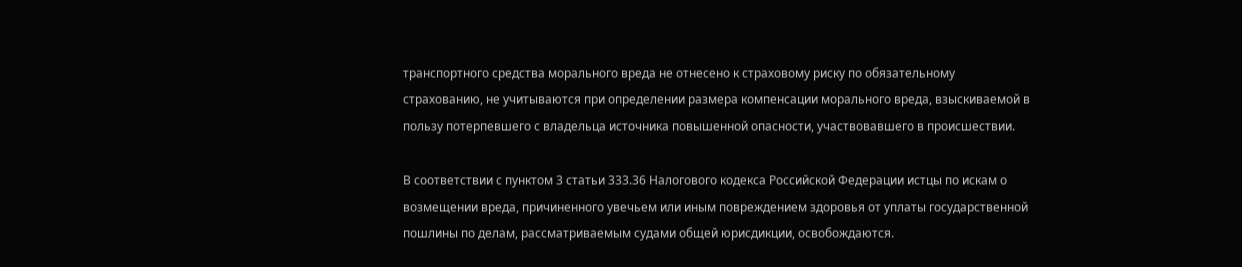транспортного средства морального вреда не отнесено к страховому риску по обязательному страхованию, не учитываются при определении размера компенсации морального вреда, взыскиваемой в пользу потерпевшего с владельца источника повышенной опасности, участвовавшего в происшествии.

В соответствии с пунктом 3 статьи 333.36 Налогового кодекса Российской Федерации истцы по искам о возмещении вреда, причиненного увечьем или иным повреждением здоровья от уплаты государственной пошлины по делам, рассматриваемым судами общей юрисдикции, освобождаются.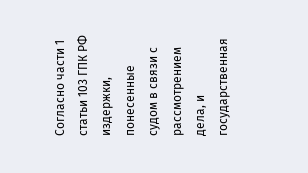Согласно части 1 статьи 103 ГПК РФ издержки, понесенные судом в связи с рассмотрением дела, и государственная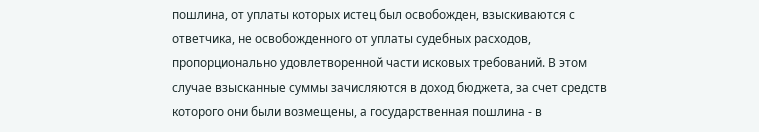пошлина, от уплаты которых истец был освобожден, взыскиваются с ответчика, не освобожденного от уплаты судебных расходов, пропорционально удовлетворенной части исковых требований. В этом случае взысканные суммы зачисляются в доход бюджета, за счет средств которого они были возмещены, а государственная пошлина - в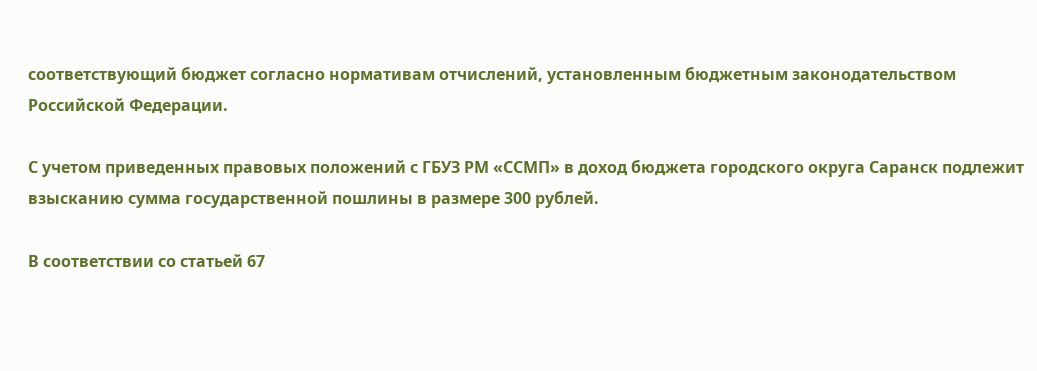соответствующий бюджет согласно нормативам отчислений, установленным бюджетным законодательством Российской Федерации.

С учетом приведенных правовых положений с ГБУЗ РМ «ССМП» в доход бюджета городского округа Саранск подлежит взысканию сумма государственной пошлины в размере 300 рублей.

В соответствии со статьей 67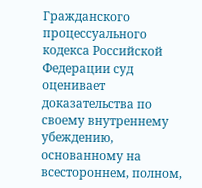Гражданского процессуального кодекса Российской Федерации суд оценивает доказательства по своему внутреннему убеждению, основанному на всестороннем, полном,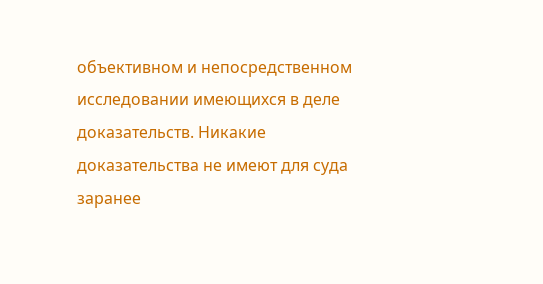объективном и непосредственном исследовании имеющихся в деле доказательств. Никакие доказательства не имеют для суда заранее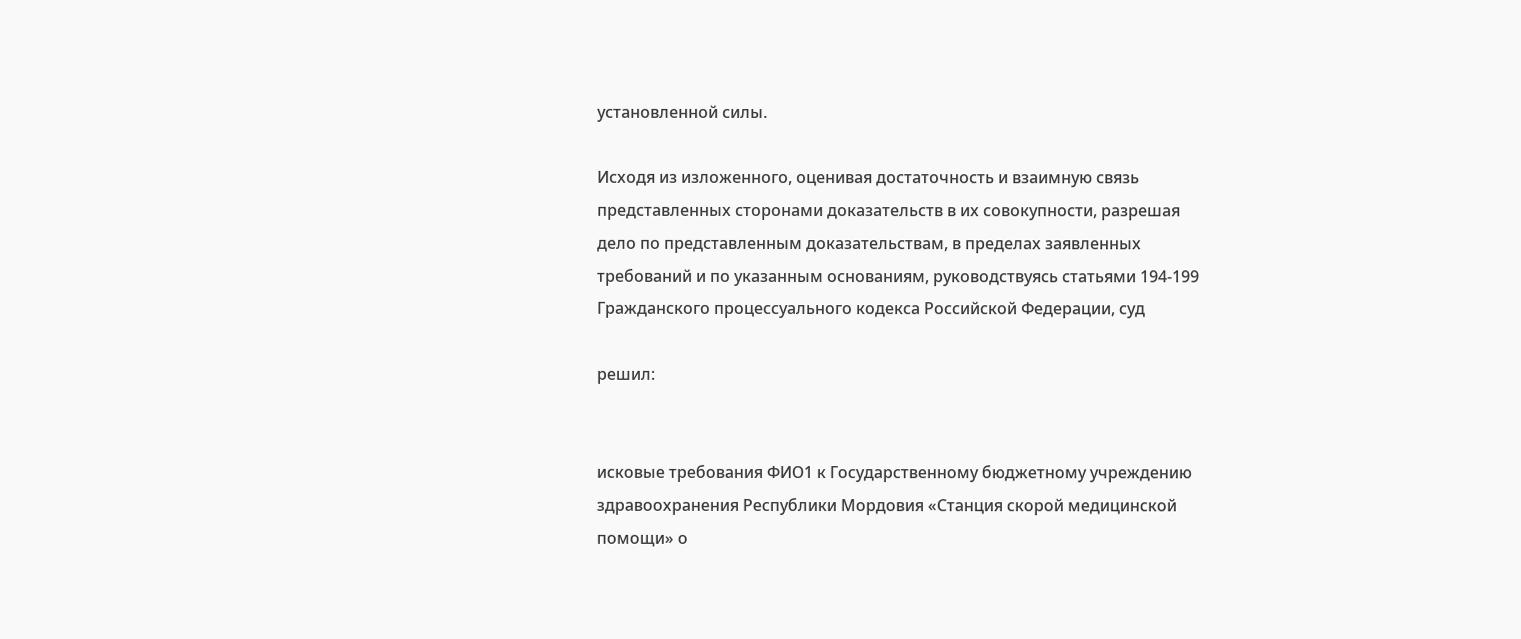установленной силы.

Исходя из изложенного, оценивая достаточность и взаимную связь представленных сторонами доказательств в их совокупности, разрешая дело по представленным доказательствам, в пределах заявленных требований и по указанным основаниям, руководствуясь статьями 194-199 Гражданского процессуального кодекса Российской Федерации, суд

решил:


исковые требования ФИО1 к Государственному бюджетному учреждению здравоохранения Республики Мордовия «Станция скорой медицинской помощи» о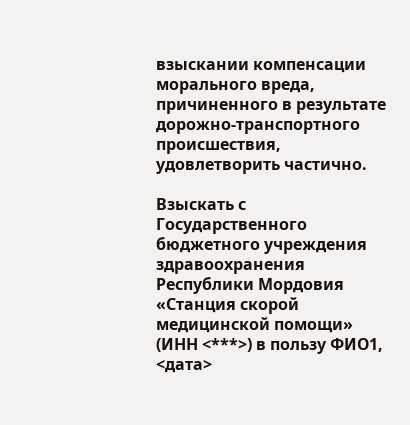взыскании компенсации морального вреда, причиненного в результате дорожно-транспортного происшествия, удовлетворить частично.

Взыскать с Государственного бюджетного учреждения здравоохранения Республики Мордовия «Станция скорой медицинской помощи» (ИНН <***>) в пользу ФИО1, <дата>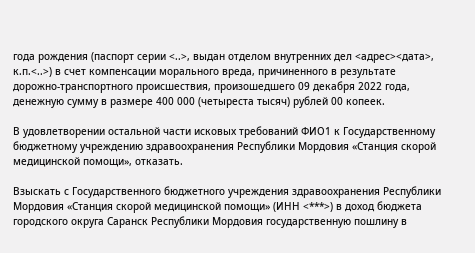года рождения (паспорт серии <..>, выдан отделом внутренних дел <адрес><дата>, к.п.<..>) в счет компенсации морального вреда, причиненного в результате дорожно-транспортного происшествия, произошедшего 09 декабря 2022 года, денежную сумму в размере 400 000 (четыреста тысяч) рублей 00 копеек.

В удовлетворении остальной части исковых требований ФИО1 к Государственному бюджетному учреждению здравоохранения Республики Мордовия «Станция скорой медицинской помощи», отказать.

Взыскать с Государственного бюджетного учреждения здравоохранения Республики Мордовия «Станция скорой медицинской помощи» (ИНН <***>) в доход бюджета городского округа Саранск Республики Мордовия государственную пошлину в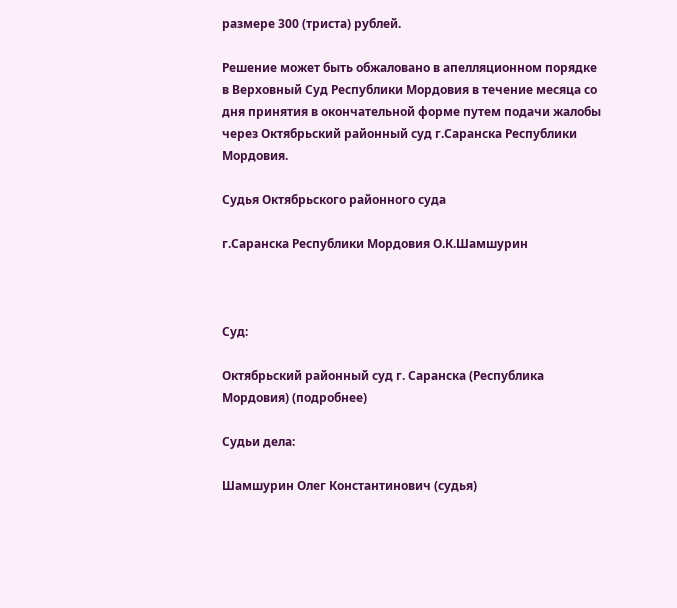размере 300 (триста) рублей.

Решение может быть обжаловано в апелляционном порядке в Верховный Суд Республики Мордовия в течение месяца со дня принятия в окончательной форме путем подачи жалобы через Октябрьский районный суд г.Саранска Республики Мордовия.

Судья Октябрьского районного суда

г.Саранска Республики Мордовия О.К.Шамшурин



Суд:

Октябрьский районный суд г. Саранска (Республика Мордовия) (подробнее)

Судьи дела:

Шамшурин Олег Константинович (судья)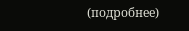(подробнее)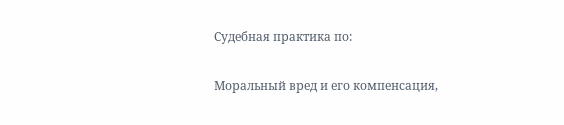Судебная практика по:

Моральный вред и его компенсация,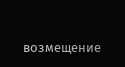возмещение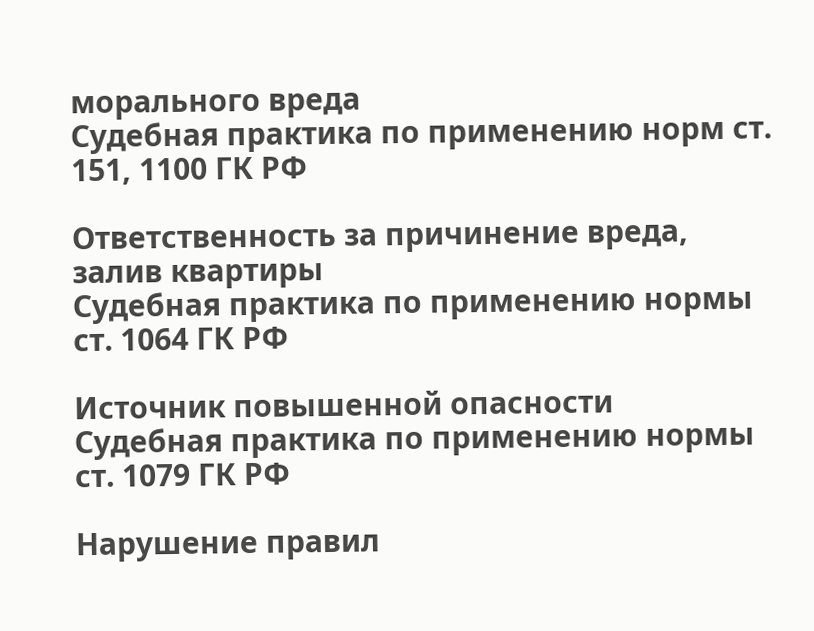морального вреда
Судебная практика по применению норм ст. 151, 1100 ГК РФ

Ответственность за причинение вреда, залив квартиры
Судебная практика по применению нормы ст. 1064 ГК РФ

Источник повышенной опасности
Судебная практика по применению нормы ст. 1079 ГК РФ

Нарушение правил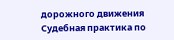дорожного движения
Судебная практика по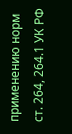применению норм ст. 264, 264.1 УК РФ